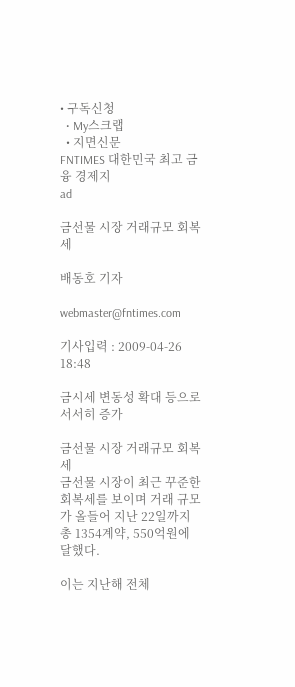• 구독신청
  • My스크랩
  • 지면신문
FNTIMES 대한민국 최고 금융 경제지
ad

금선물 시장 거래규모 회복세

배동호 기자

webmaster@fntimes.com

기사입력 : 2009-04-26 18:48

금시세 변동성 확대 등으로 서서히 증가

금선물 시장 거래규모 회복세
금선물 시장이 최근 꾸준한 회복세를 보이며 거래 규모가 올들어 지난 22일까지 총 1354계약, 550억원에 달했다.

이는 지난해 전체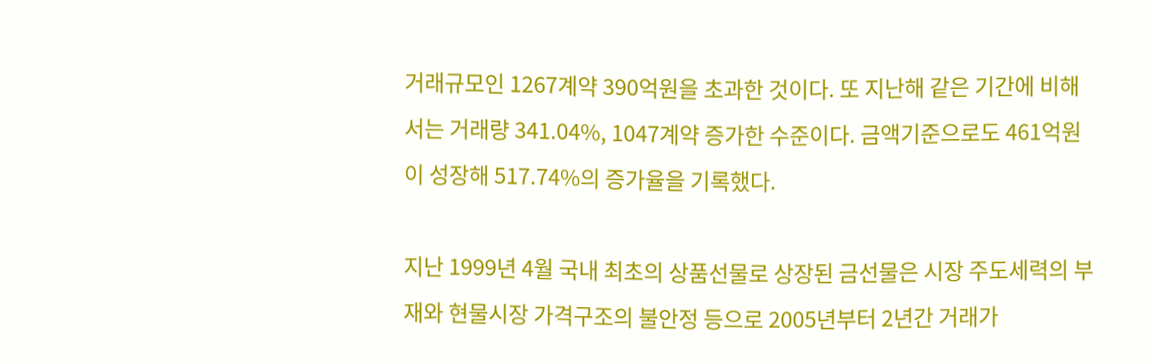거래규모인 1267계약 390억원을 초과한 것이다. 또 지난해 같은 기간에 비해서는 거래량 341.04%, 1047계약 증가한 수준이다. 금액기준으로도 461억원이 성장해 517.74%의 증가율을 기록했다.

지난 1999년 4월 국내 최초의 상품선물로 상장된 금선물은 시장 주도세력의 부재와 현물시장 가격구조의 불안정 등으로 2005년부터 2년간 거래가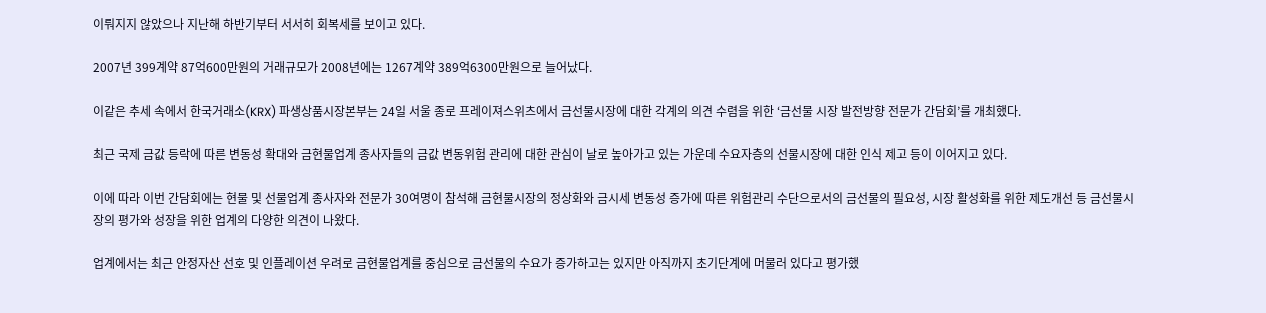이뤄지지 않았으나 지난해 하반기부터 서서히 회복세를 보이고 있다.

2007년 399계약 87억600만원의 거래규모가 2008년에는 1267계약 389억6300만원으로 늘어났다.

이같은 추세 속에서 한국거래소(KRX) 파생상품시장본부는 24일 서울 종로 프레이져스위츠에서 금선물시장에 대한 각계의 의견 수렴을 위한 ‘금선물 시장 발전방향 전문가 간담회’를 개최했다.

최근 국제 금값 등락에 따른 변동성 확대와 금현물업계 종사자들의 금값 변동위험 관리에 대한 관심이 날로 높아가고 있는 가운데 수요자층의 선물시장에 대한 인식 제고 등이 이어지고 있다.

이에 따라 이번 간담회에는 현물 및 선물업계 종사자와 전문가 30여명이 참석해 금현물시장의 정상화와 금시세 변동성 증가에 따른 위험관리 수단으로서의 금선물의 필요성, 시장 활성화를 위한 제도개선 등 금선물시장의 평가와 성장을 위한 업계의 다양한 의견이 나왔다.

업계에서는 최근 안정자산 선호 및 인플레이션 우려로 금현물업계를 중심으로 금선물의 수요가 증가하고는 있지만 아직까지 초기단계에 머물러 있다고 평가했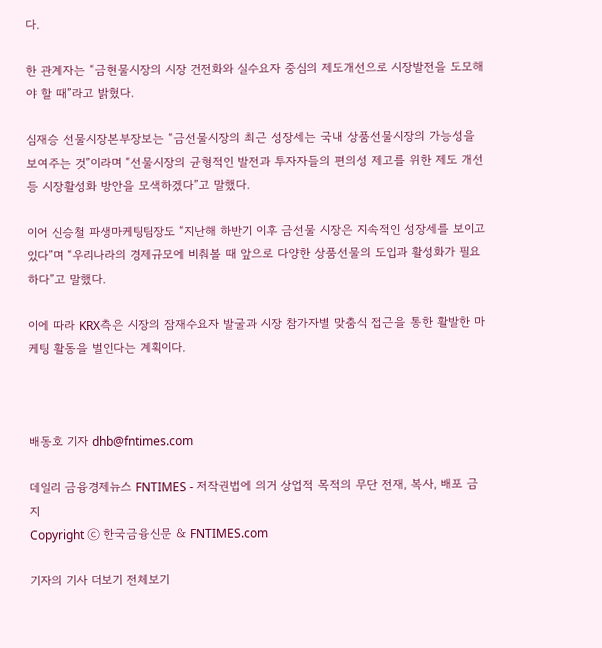다.

한 관계자는 “금현물시장의 시장 건전화와 실수요자 중심의 제도개선으로 시장발전을 도모해야 할 때”라고 밝혔다.

심재승 선물시장본부장보는 “금선물시장의 최근 성장세는 국내 상품선물시장의 가능성을 보여주는 것”이라며 “선물시장의 균형적인 발전과 투자자들의 편의성 제고를 위한 제도 개선 등 시장활성화 방안을 모색하겠다”고 말했다.

이어 신승철 파생마케팅팀장도 “지난해 하반기 이후 금선물 시장은 지속적인 성장세를 보이고 있다”며 “우리나라의 경제규모에 비춰볼 때 앞으로 다양한 상품선물의 도입과 활성화가 필요하다”고 말했다.

이에 따라 KRX측은 시장의 잠재수요자 발굴과 시장 참가자별 맞춤식 접근을 통한 활발한 마케팅 활동을 벌인다는 계획이다.



배동호 기자 dhb@fntimes.com

데일리 금융경제뉴스 FNTIMES - 저작권법에 의거 상업적 목적의 무단 전재, 복사, 배포 금지
Copyright ⓒ 한국금융신문 & FNTIMES.com

기자의 기사 더보기 전체보기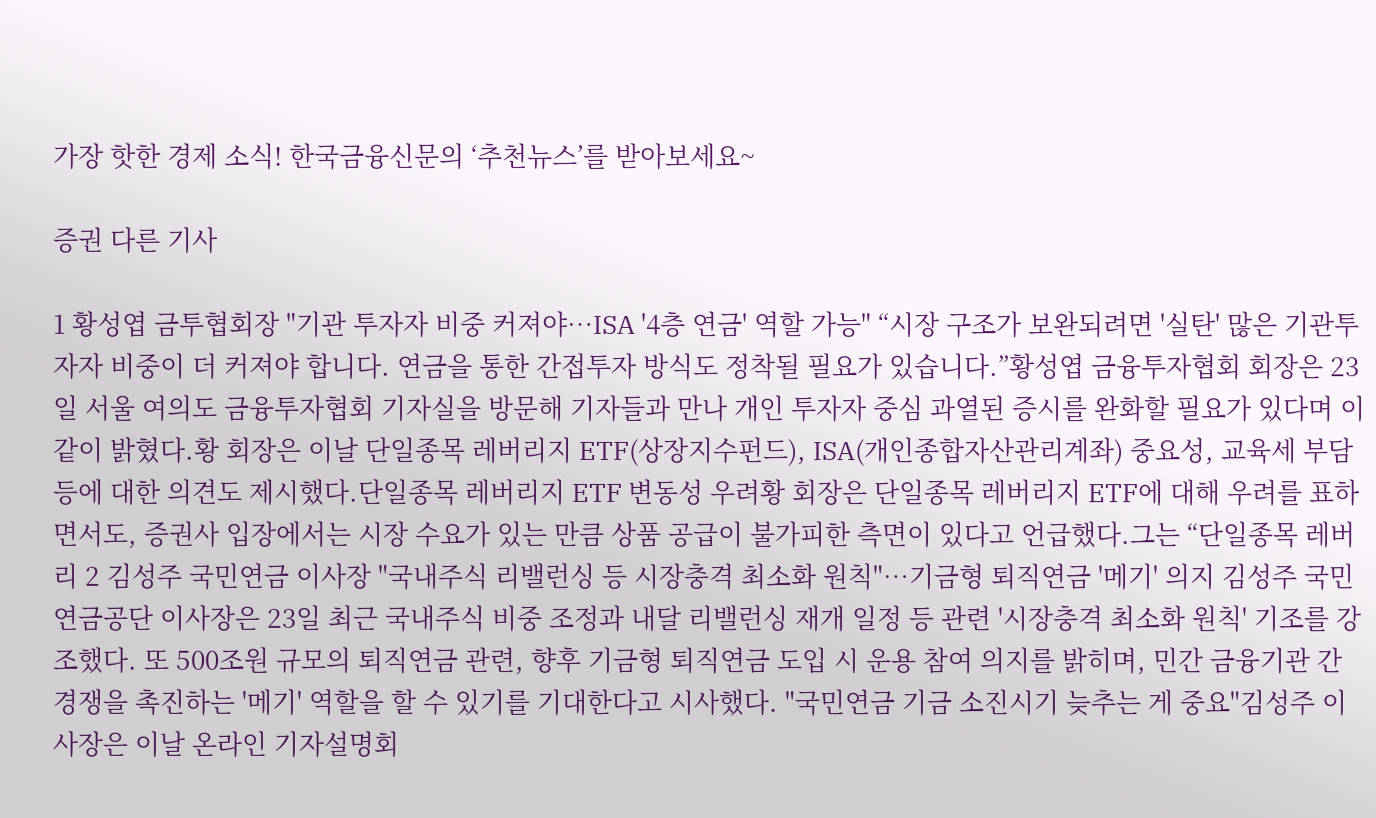가장 핫한 경제 소식! 한국금융신문의 ‘추천뉴스’를 받아보세요~

증권 다른 기사

1 황성엽 금투협회장 "기관 투자자 비중 커져야…ISA '4층 연금' 역할 가능" “시장 구조가 보완되려면 '실탄' 많은 기관투자자 비중이 더 커져야 합니다. 연금을 통한 간접투자 방식도 정착될 필요가 있습니다.”황성엽 금융투자협회 회장은 23일 서울 여의도 금융투자협회 기자실을 방문해 기자들과 만나 개인 투자자 중심 과열된 증시를 완화할 필요가 있다며 이 같이 밝혔다.황 회장은 이날 단일종목 레버리지 ETF(상장지수펀드), ISA(개인종합자산관리계좌) 중요성, 교육세 부담 등에 대한 의견도 제시했다.단일종목 레버리지 ETF 변동성 우려황 회장은 단일종목 레버리지 ETF에 대해 우려를 표하면서도, 증권사 입장에서는 시장 수요가 있는 만큼 상품 공급이 불가피한 측면이 있다고 언급했다.그는 “단일종목 레버리 2 김성주 국민연금 이사장 "국내주식 리밸런싱 등 시장충격 최소화 원칙"…기금형 퇴직연금 '메기' 의지 김성주 국민연금공단 이사장은 23일 최근 국내주식 비중 조정과 내달 리밸런싱 재개 일정 등 관련 '시장충격 최소화 원칙' 기조를 강조했다. 또 500조원 규모의 퇴직연금 관련, 향후 기금형 퇴직연금 도입 시 운용 참여 의지를 밝히며, 민간 금융기관 간 경쟁을 촉진하는 '메기' 역할을 할 수 있기를 기대한다고 시사했다. "국민연금 기금 소진시기 늦추는 게 중요"김성주 이사장은 이날 온라인 기자설명회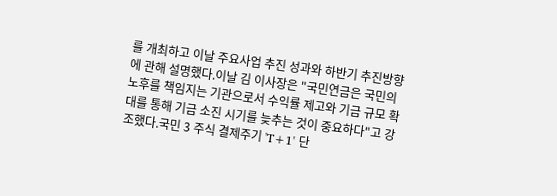를 개최하고 이날 주요사업 추진 성과와 하반기 추진방향에 관해 설명했다.이날 김 이사장은 "국민연금은 국민의 노후를 책임지는 기관으로서 수익률 제고와 기금 규모 확대를 통해 기금 소진 시기를 늦추는 것이 중요하다"고 강조했다.국민 3 주식 결제주기 'T+1' 단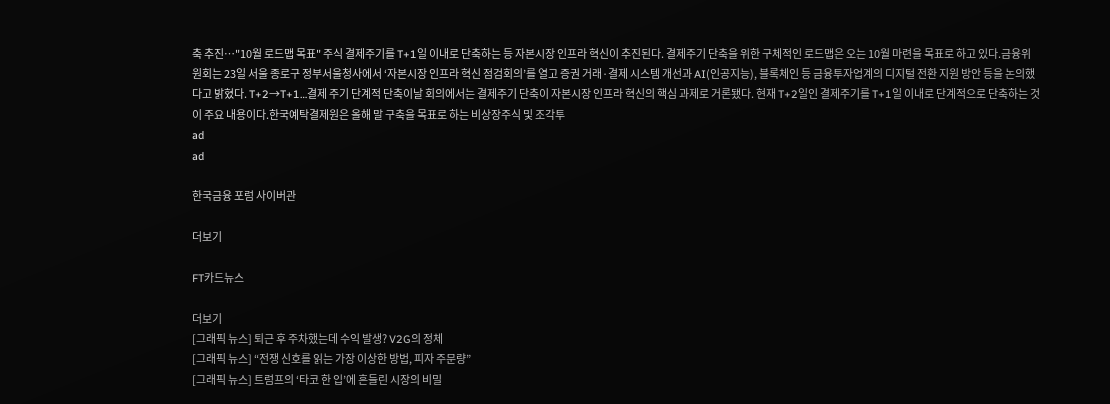축 추진…"10월 로드맵 목표" 주식 결제주기를 T+1일 이내로 단축하는 등 자본시장 인프라 혁신이 추진된다. 결제주기 단축을 위한 구체적인 로드맵은 오는 10월 마련을 목표로 하고 있다.금융위원회는 23일 서울 종로구 정부서울청사에서 ‘자본시장 인프라 혁신 점검회의’를 열고 증권 거래·결제 시스템 개선과 AI(인공지능), 블록체인 등 금융투자업계의 디지털 전환 지원 방안 등을 논의했다고 밝혔다. T+2→T+1…결제 주기 단계적 단축이날 회의에서는 결제주기 단축이 자본시장 인프라 혁신의 핵심 과제로 거론됐다. 현재 T+2일인 결제주기를 T+1일 이내로 단계적으로 단축하는 것이 주요 내용이다.한국예탁결제원은 올해 말 구축을 목표로 하는 비상장주식 및 조각투
ad
ad

한국금융 포럼 사이버관

더보기

FT카드뉴스

더보기
[그래픽 뉴스] 퇴근 후 주차했는데 수익 발생? V2G의 정체
[그래픽 뉴스] “전쟁 신호를 읽는 가장 이상한 방법, 피자 주문량”
[그래픽 뉴스] 트럼프의 ‘타코 한 입’에 흔들린 시장의 비밀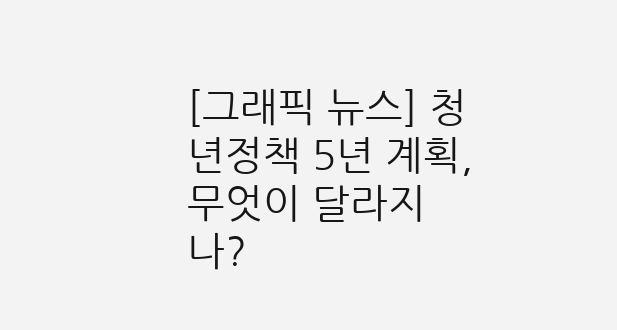[그래픽 뉴스] 청년정책 5년 계획, 무엇이 달라지나?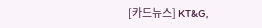[카드뉴스] KT&G,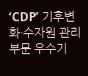‘CDP’ 기후변화·수자원 관리 부문 우수기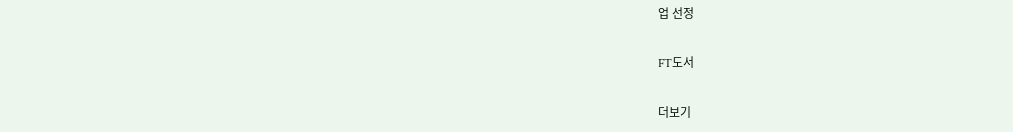업 선정

FT도서

더보기